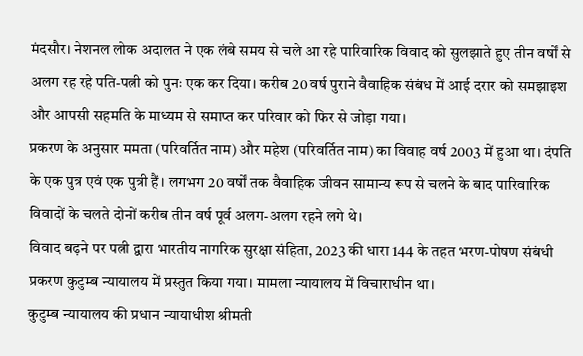मंदसौर। नेशनल लोक अदालत ने एक लंबे समय से चले आ रहे पारिवारिक विवाद को सुलझाते हुए तीन वर्षों से अलग रह रहे पति-पत्नी को पुनः एक कर दिया। करीब 20 वर्ष पुराने वैवाहिक संबंध में आई दरार को समझाइश और आपसी सहमति के माध्यम से समाप्त कर परिवार को फिर से जोड़ा गया।
प्रकरण के अनुसार ममता (परिवर्तित नाम) और महेश (परिवर्तित नाम) का विवाह वर्ष 2003 में हुआ था। दंपति के एक पुत्र एवं एक पुत्री हैं। लगभग 20 वर्षों तक वैवाहिक जीवन सामान्य रूप से चलने के बाद पारिवारिक विवादों के चलते दोनों करीब तीन वर्ष पूर्व अलग-अलग रहने लगे थे।
विवाद बढ़ने पर पत्नी द्वारा भारतीय नागरिक सुरक्षा संहिता, 2023 की धारा 144 के तहत भरण-पोषण संबंधी प्रकरण कुटुम्ब न्यायालय में प्रस्तुत किया गया। मामला न्यायालय में विचाराधीन था।
कुटुम्ब न्यायालय की प्रधान न्यायाधीश श्रीमती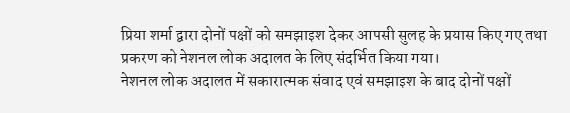प्रिया शर्मा द्वारा दोनों पक्षों को समझाइश देकर आपसी सुलह के प्रयास किए गए तथा प्रकरण को नेशनल लोक अदालत के लिए संदर्भित किया गया।
नेशनल लोक अदालत में सकारात्मक संवाद एवं समझाइश के बाद दोनों पक्षों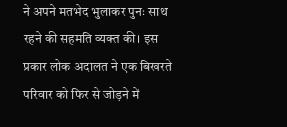ने अपने मतभेद भुलाकर पुनः साथ रहने की सहमति व्यक्त की। इस प्रकार लोक अदालत ने एक बिखरते परिवार को फिर से जोड़ने में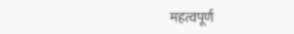महत्वपूर्ण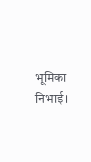भूमिका निभाई।